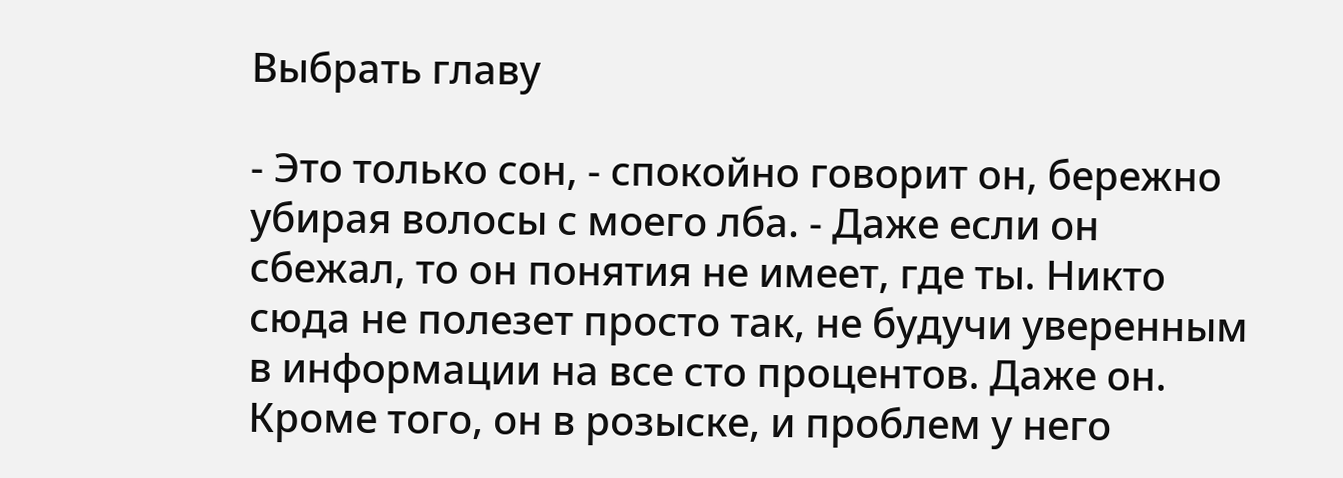Выбрать главу

- Это только сон, - спокойно говорит он, бережно убирая волосы с моего лба. - Даже если он сбежал, то он понятия не имеет, где ты. Никто сюда не полезет просто так, не будучи уверенным в информации на все сто процентов. Даже он. Кроме того, он в розыске, и проблем у него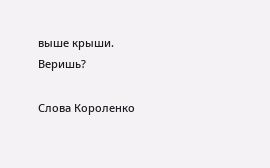выше крыши. Веришь?

Слова Короленко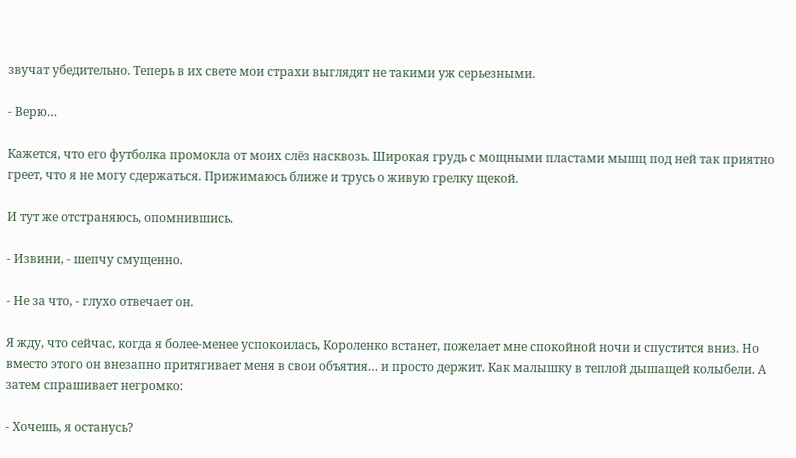звучат убедительно. Теперь в их свете мои страхи выглядят не такими уж серьезными.

- Верю…

Кажется, что его футболка промокла от моих слёз насквозь. Широкая грудь с мощными пластами мышц под ней так приятно греет, что я не могу сдержаться. Прижимаюсь ближе и трусь о живую грелку щекой.

И тут же отстраняюсь, опомнившись.

- Извини, - шепчу смущенно.

- Не за что, - глухо отвечает он.

Я жду, что сейчас, когда я более-менее успокоилась, Короленко встанет, пожелает мне спокойной ночи и спустится вниз. Но вместо этого он внезапно притягивает меня в свои объятия… и просто держит. Как малышку в теплой дышащей колыбели. А затем спрашивает негромко:

- Хочешь, я останусь?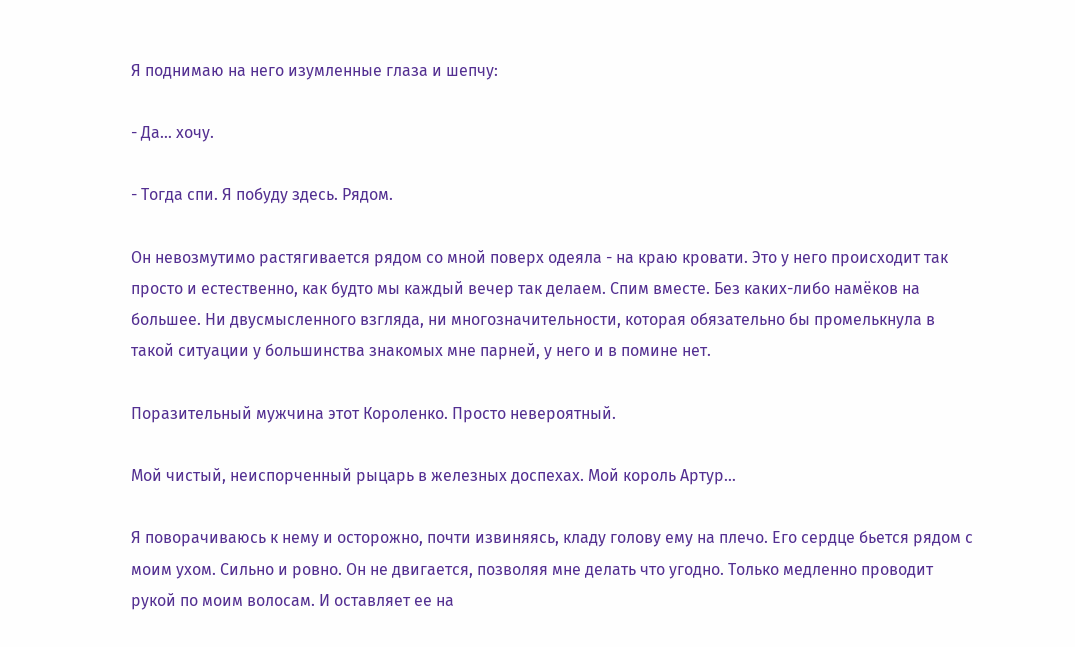Я поднимаю на него изумленные глаза и шепчу:

- Да… хочу.

- Тогда спи. Я побуду здесь. Рядом.

Он невозмутимо растягивается рядом со мной поверх одеяла - на краю кровати. Это у него происходит так просто и естественно, как будто мы каждый вечер так делаем. Спим вместе. Без каких-либо намёков на большее. Ни двусмысленного взгляда, ни многозначительности, которая обязательно бы промелькнула в такой ситуации у большинства знакомых мне парней, у него и в помине нет.

Поразительный мужчина этот Короленко. Просто невероятный.

Мой чистый, неиспорченный рыцарь в железных доспехах. Мой король Артур…

Я поворачиваюсь к нему и осторожно, почти извиняясь, кладу голову ему на плечо. Его сердце бьется рядом с моим ухом. Сильно и ровно. Он не двигается, позволяя мне делать что угодно. Только медленно проводит рукой по моим волосам. И оставляет ее на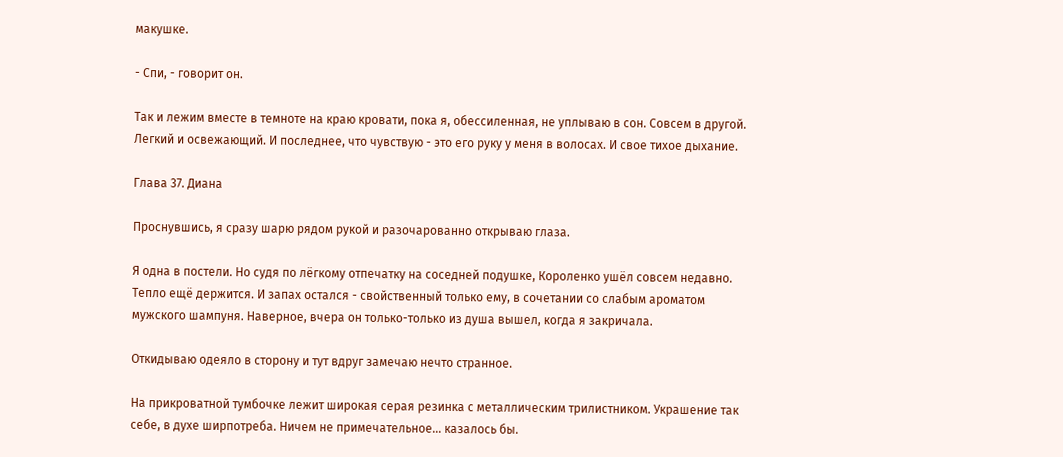макушке.

- Спи, - говорит он.

Так и лежим вместе в темноте на краю кровати, пока я, обессиленная, не уплываю в сон. Совсем в другой. Легкий и освежающий. И последнее, что чувствую - это его руку у меня в волосах. И свое тихое дыхание.

Глава 37. Диана

Проснувшись, я сразу шарю рядом рукой и разочарованно открываю глаза.

Я одна в постели. Но судя по лёгкому отпечатку на соседней подушке, Короленко ушёл совсем недавно. Тепло ещё держится. И запах остался - свойственный только ему, в сочетании со слабым ароматом мужского шампуня. Наверное, вчера он только-только из душа вышел, когда я закричала.

Откидываю одеяло в сторону и тут вдруг замечаю нечто странное.

На прикроватной тумбочке лежит широкая серая резинка с металлическим трилистником. Украшение так себе, в духе ширпотреба. Ничем не примечательное… казалось бы.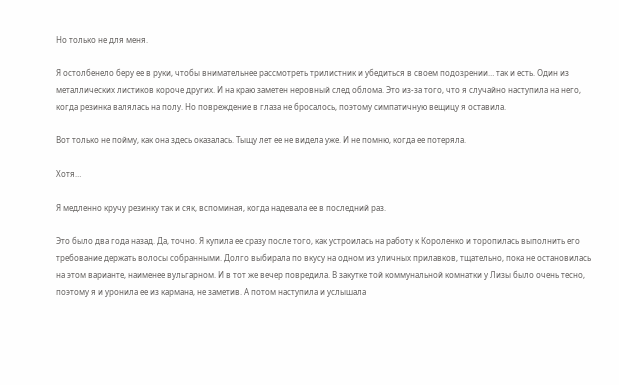Но только не для меня.

Я остолбенело беру ее в руки, чтобы внимательнее рассмотреть трилистник и убедиться в своем подозрении… так и есть. Один из металлических листиков короче других. И на краю заметен неровный след облома. Это из-за того, что я случайно наступила на него, когда резинка валялась на полу. Но повреждение в глаза не бросалось, поэтому симпатичную вещицу я оставила.

Вот только не пойму, как она здесь оказалась. Тыщу лет ее не видела уже. И не помню, когда ее потеряла.

Хотя…

Я медленно кручу резинку так и сяк, вспоминая, когда надевала ее в последний раз.

Это было два года назад. Да, точно. Я купила ее сразу после того, как устроилась на работу к Короленко и торопилась выполнить его требование держать волосы собранными. Долго выбирала по вкусу на одном из уличных прилавков, тщательно, пока не остановилась на этом варианте, наименее вульгарном. И в тот же вечер повредила. В закутке той коммунальной комнатки у Лизы было очень тесно, поэтому я и уронила ее из кармана, не заметив. А потом наступила и услышала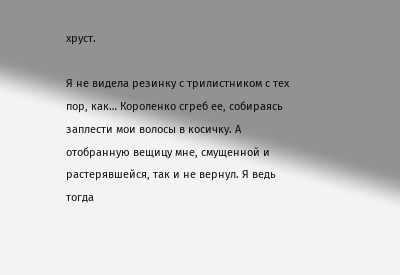хруст.

Я не видела резинку с трилистником с тех пор, как… Короленко сгреб ее, собираясь заплести мои волосы в косичку. А отобранную вещицу мне, смущенной и растерявшейся, так и не вернул. Я ведь тогда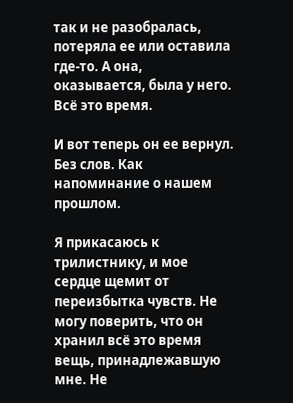так и не разобралась, потеряла ее или оставила где-то. А она, оказывается, была у него. Всё это время.

И вот теперь он ее вернул. Без слов. Как напоминание о нашем прошлом.

Я прикасаюсь к трилистнику, и мое сердце щемит от переизбытка чувств. Не могу поверить, что он хранил всё это время вещь, принадлежавшую мне. Не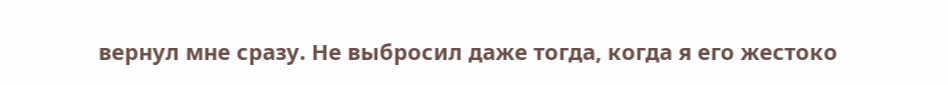вернул мне сразу. Не выбросил даже тогда, когда я его жестоко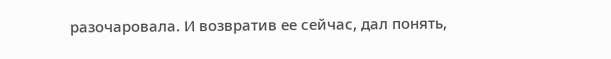разочаровала. И возвратив ее сейчас, дал понять,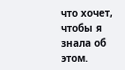что хочет, чтобы я знала об этом.